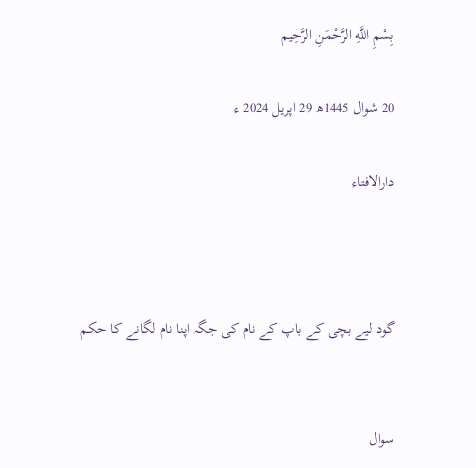بِسْمِ اللَّهِ الرَّحْمَنِ الرَّحِيم

20 شوال 1445ھ 29 اپریل 2024 ء

دارالافتاء



گود لیے بچی کے باپ کے نام کی جگہ اپنا نام لگانے کا حکم


سوال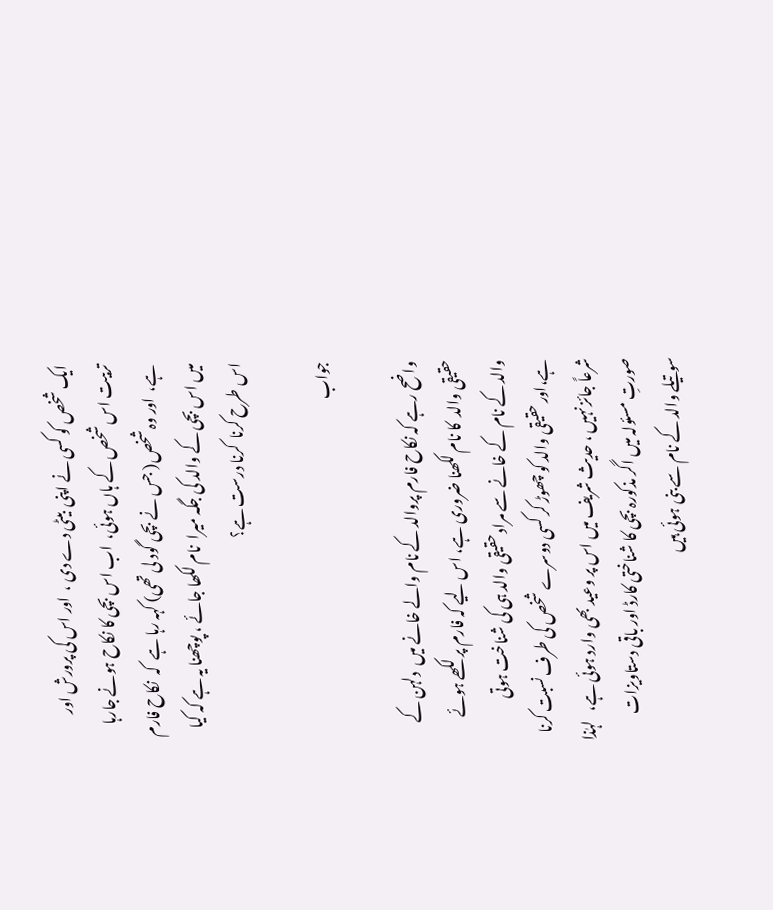ایک شخص کو کسی نے اپنی  بیٹی دے دی ،  اور اس کی پرورش اور تربیت اس شخص کے ہاں ہوئی،  اب اس بچی کا نکاح ہونے جارہا ہے،  اور وہ شخص( جس نے بچی گود لی تھی) کہہ رہا ہے  کہ  نکاح فارم میں اس بچی کے والد کی جگہ میرا  نام لکھا جائے ، پوچھنا یہ ہے کہ کیا اس طرح کرنا  کرنا درست ہے؟

جواب

واضح رہے کہ نکاح فارم پروالد کے نام والے خانے میں  دلہن کے حقیقی والد  کا نام لکھنا ضروری ہے، اس لیے کہ فارم پر لکھے ہوئے  والد کے نام کے خانے سے مراد حقیقی والد ہی کی شناخت ہوتی ہے،اور حقیقی والد کو چھوڑ کر کسی دوسرے شخص کی طرف نسبت کرنا شرعاً جائز نہیں ، حدیث شریف میں اس پر وعید بھی وارد ہوئی ہے،   لہٰذا صورتِ مسئولہ میں اگر مذکورہ بچی کا شناختی کارڈ اور باقی دستاویزات    سوتیلے والد کے نام سے بنی ہوئی ہیں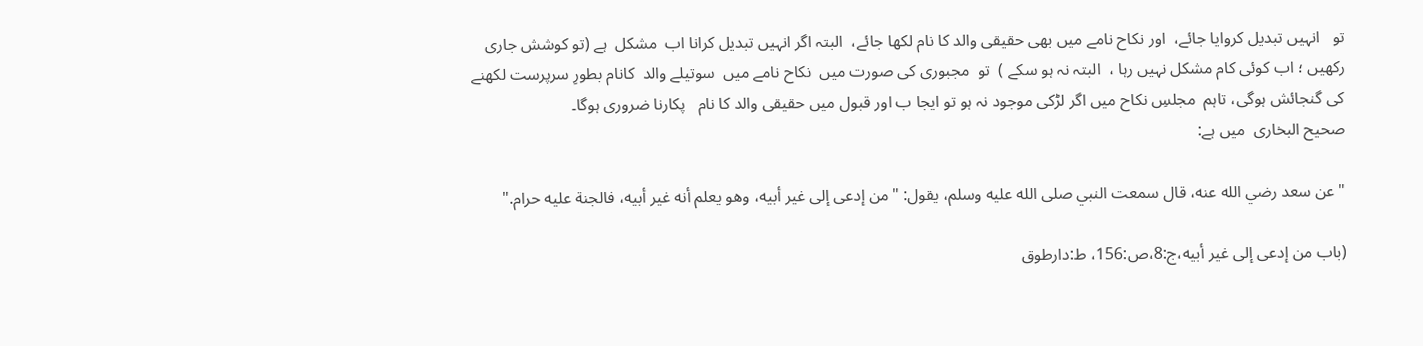تو   انہیں تبدیل کروایا جائے،  اور نکاح نامے میں بھی حقیقی والد کا نام لکھا جائے،  البتہ اگر انہیں تبدیل کرانا اب  مشکل  ہے (تو کوشش جاری رکھیں ؛ اب کوئی کام مشکل نہیں رہا ،  البتہ نہ ہو سکے )  تو  مجبوری کی صورت میں  نکاح نامے میں  سوتیلے والد  کانام بطورِ سرپرست لکھنے   کی گنجائش ہوگی، تاہم  مجلسِ نکاح میں اگر لڑکی موجود نہ ہو تو ایجا ب اور قبول میں حقیقی والد کا نام   پکارنا ضروری ہوگا۔
صحیح البخاری  میں ہے:

"عن سعد رضي الله عنه، قال سمعت النبي صلى الله عليه وسلم، يقول: "من إدعى إلى غير أبيه، وهو يعلم أنه غير أبيه، فالجنة عليه حرام."

(باب من إدعی إلی غیر أبیه،ج:8،ص:156، ط:دارطوق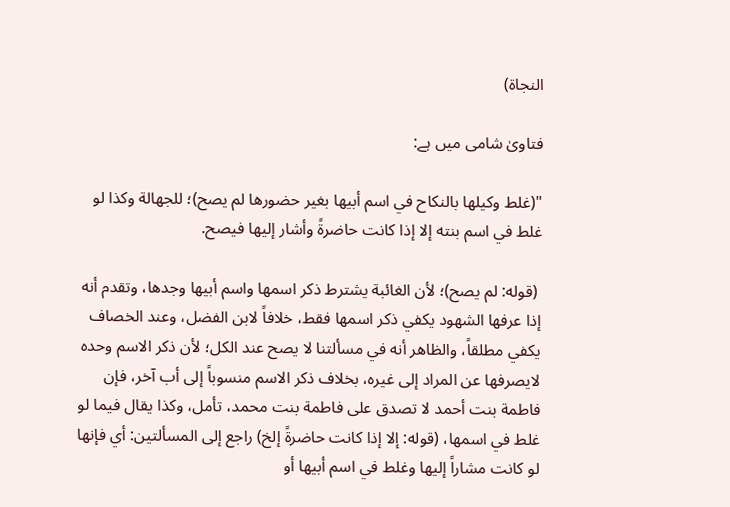النجاۃ)

فتاویٰ شامی میں ہے:

"(غلط وكيلها بالنكاح في اسم أبيها بغير حضورها لم يصح)؛ للجهالة وكذا لو غلط في اسم بنته إلا إذا كانت حاضرةً وأشار إليها فيصح.

 (قوله: لم يصح)؛ لأن الغائبة يشترط ذكر اسمها واسم أبيها وجدها، وتقدم أنه إذا عرفها الشهود يكفي ذكر اسمها فقط، خلافاً لابن الفضل، وعند الخصاف يكفي مطلقاً، والظاهر أنه في مسألتنا لا يصح عند الكل؛ لأن ذكر الاسم وحده لايصرفها عن المراد إلى غيره، بخلاف ذكر الاسم منسوباً إلى أب آخر، فإن فاطمة بنت أحمد لا تصدق على فاطمة بنت محمد، تأمل، وكذا يقال فيما لو غلط في اسمها، (قوله: إلا إذا كانت حاضرةً إلخ) راجع إلى المسألتين: أي فإنها لو كانت مشاراً إليها وغلط في اسم أبيها أو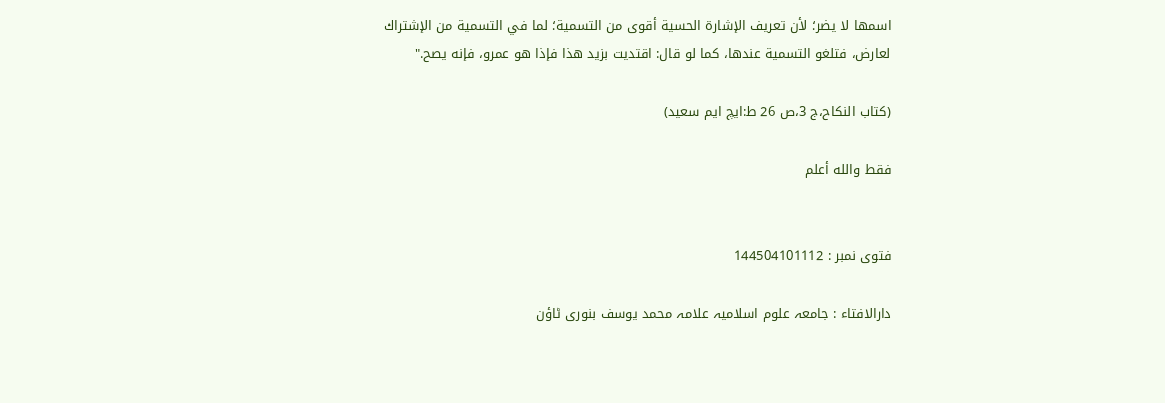اسمها لا يضر؛ لأن تعريف الإشارة الحسية أقوى من التسمية؛ لما في التسمية من الإشتراك لعارض، فتلغو التسمية عندها، كما لو قال: اقتديت بزيد هذا فإذا هو عمرو، فإنه يصح."

(کتاب النکاح،ج 3،ص 26 ط:ايچ ایم سعید)

فقط والله أعلم


فتوی نمبر : 144504101112

دارالافتاء : جامعہ علوم اسلامیہ علامہ محمد یوسف بنوری ٹاؤن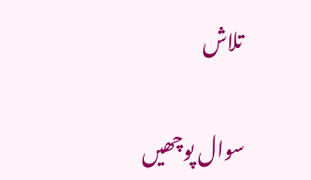تلاش

سوال پوچھیں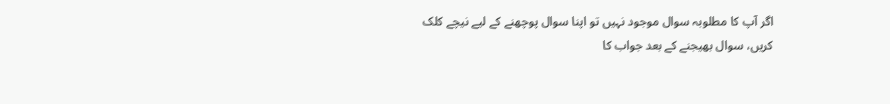اگر آپ کا مطلوبہ سوال موجود نہیں تو اپنا سوال پوچھنے کے لیے نیچے کلک کریں، سوال بھیجنے کے بعد جواب کا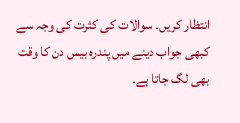انتظار کریں۔ سوالات کی کثرت کی وجہ سے کبھی جواب دینے میں پندرہ بیس دن کا وقت بھی لگ جاتا ہے۔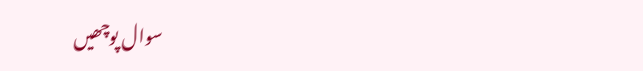سوال پوچھیں